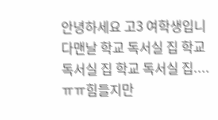안녕하세요 고3 여학생입니다맨날 학교 독서실 집 학교 독서실 집 학교 독서실 집....ㅠㅠ힘들지만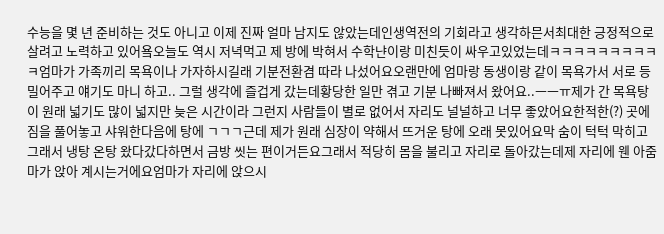수능을 몇 년 준비하는 것도 아니고 이제 진짜 얼마 남지도 않았는데인생역전의 기회라고 생각하믄서최대한 긍정적으로 살려고 노력하고 있어욬오늘도 역시 저녁먹고 제 방에 박혀서 수학냔이랑 미친듯이 싸우고있었는데ㅋㅋㅋㅋㅋㅋㅋㅋㅋㅋ엄마가 가족끼리 목욕이나 가자하시길래 기분전환겸 따라 나섰어요오랜만에 엄마랑 동생이랑 같이 목욕가서 서로 등밀어주고 얘기도 마니 하고.. 그럴 생각에 즐겁게 갔는데황당한 일만 겪고 기분 나빠져서 왔어요..ㅡㅡㅠ제가 간 목욕탕이 원래 넓기도 많이 넓지만 늦은 시간이라 그런지 사람들이 별로 없어서 자리도 널널하고 너무 좋았어요한적한(?) 곳에 짐을 풀어놓고 샤워한다음에 탕에 ㄱㄱㄱ근데 제가 원래 심장이 약해서 뜨거운 탕에 오래 못있어요막 숨이 턱턱 막히고 그래서 냉탕 온탕 왔다갔다하면서 금방 씻는 편이거든요그래서 적당히 몸을 불리고 자리로 돌아갔는데제 자리에 웬 아줌마가 앉아 계시는거에요엄마가 자리에 앉으시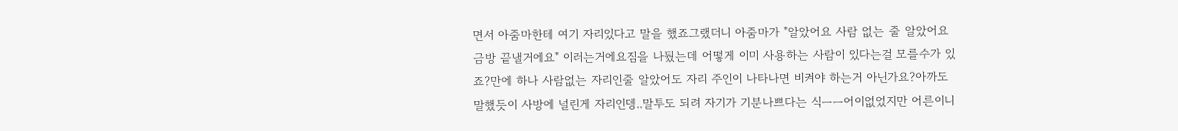면서 아줌마한테 여기 자리있다고 말을 했죠그랬더니 아줌마가 "알았어요 사람 없는 줄 알았어요 금방 끝낼거에요" 이러는거에요짐을 나뒀는데 어떻게 이미 사용하는 사람이 있다는걸 모를수가 있죠?만에 하나 사람없는 자리인줄 알았어도 자리 주인이 나타나면 비켜야 하는거 아닌가요?아까도 말했듯이 사방에 널린게 자리인뎅..말투도 되려 자기가 기분나쁘다는 식ㅡㅡ어이없었지만 어른이니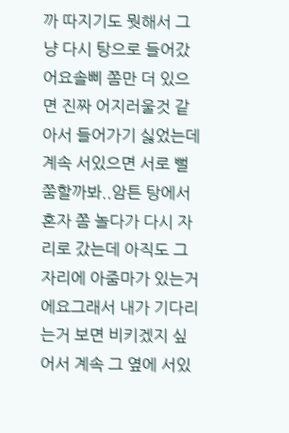까 따지기도 뭣해서 그냥 다시 탕으로 들어갔어요솔삐 쫌만 더 있으면 진짜 어지러울것 같아서 들어가기 싫었는데계속 서있으면 서로 뻘쭘할까봐..암튼 탕에서 혼자 쫌 놀다가 다시 자리로 갔는데 아직도 그 자리에 아줌마가 있는거에요그래서 내가 기다리는거 보면 비키겠지 싶어서 계속 그 옆에 서있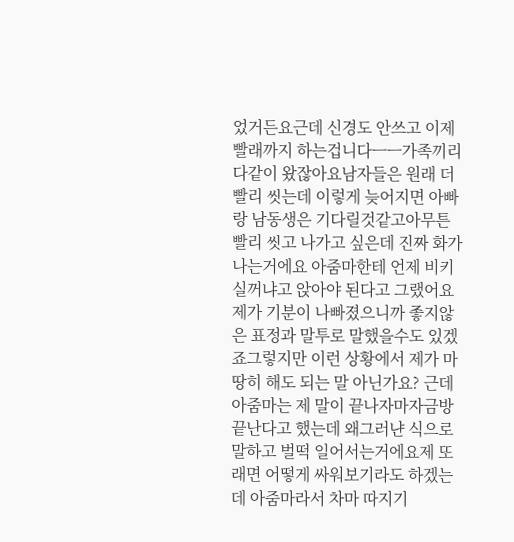었거든요근데 신경도 안쓰고 이제 빨래까지 하는겁니다ㅡㅡ가족끼리 다같이 왔잖아요남자들은 원래 더 빨리 씻는데 이렇게 늦어지면 아빠랑 남동생은 기다릴것같고아무튼 빨리 씻고 나가고 싶은데 진짜 화가 나는거에요 아줌마한테 언제 비키실꺼냐고 앉아야 된다고 그랬어요제가 기분이 나빠졌으니까 좋지않은 표정과 말투로 말했을수도 있겠죠그렇지만 이런 상황에서 제가 마땅히 해도 되는 말 아닌가요? 근데 아줌마는 제 말이 끝나자마자금방 끝난다고 했는데 왜그러냔 식으로 말하고 벌떡 일어서는거에요제 또래면 어떻게 싸워보기라도 하겠는데 아줌마라서 차마 따지기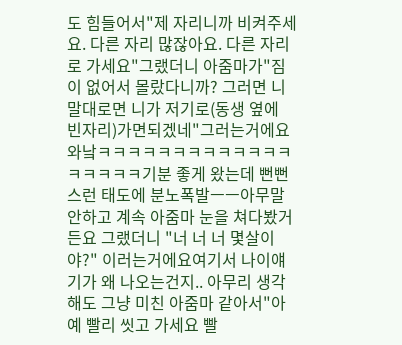도 힘들어서"제 자리니까 비켜주세요. 다른 자리 많잖아요. 다른 자리로 가세요"그랬더니 아줌마가"짐이 없어서 몰랐다니까? 그러면 니 말대로면 니가 저기로(동생 옆에 빈자리)가면되겠네"그러는거에요 와낰ㅋㅋㅋㅋㅋㅋㅋㅋㅋㅋㅋㅋㅋㅋㅋㅋㅋㅋ기분 좋게 왔는데 뻔뻔스런 태도에 분노폭발ㅡㅡ아무말 안하고 계속 아줌마 눈을 쳐다봤거든요 그랬더니 "너 너 너 몇살이야?" 이러는거에요여기서 나이얘기가 왜 나오는건지.. 아무리 생각해도 그냥 미친 아줌마 같아서"아 예 빨리 씻고 가세요 빨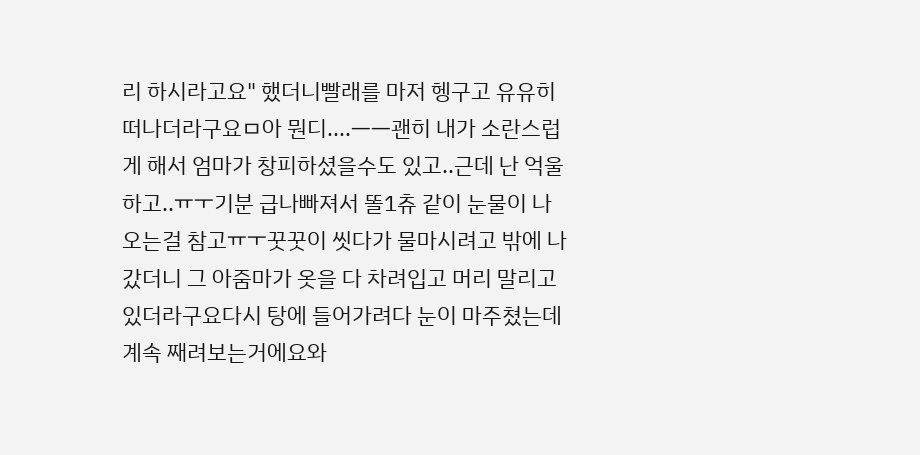리 하시라고요" 했더니빨래를 마저 헹구고 유유히 떠나더라구요ㅁ아 뭔디....ㅡㅡ괜히 내가 소란스럽게 해서 엄마가 창피하셨을수도 있고..근데 난 억울하고..ㅠㅜ기분 급나빠져서 똘1츄 같이 눈물이 나오는걸 참고ㅠㅜ꿋꿋이 씻다가 물마시려고 밖에 나갔더니 그 아줌마가 옷을 다 차려입고 머리 말리고 있더라구요다시 탕에 들어가려다 눈이 마주쳤는데 계속 째려보는거에요와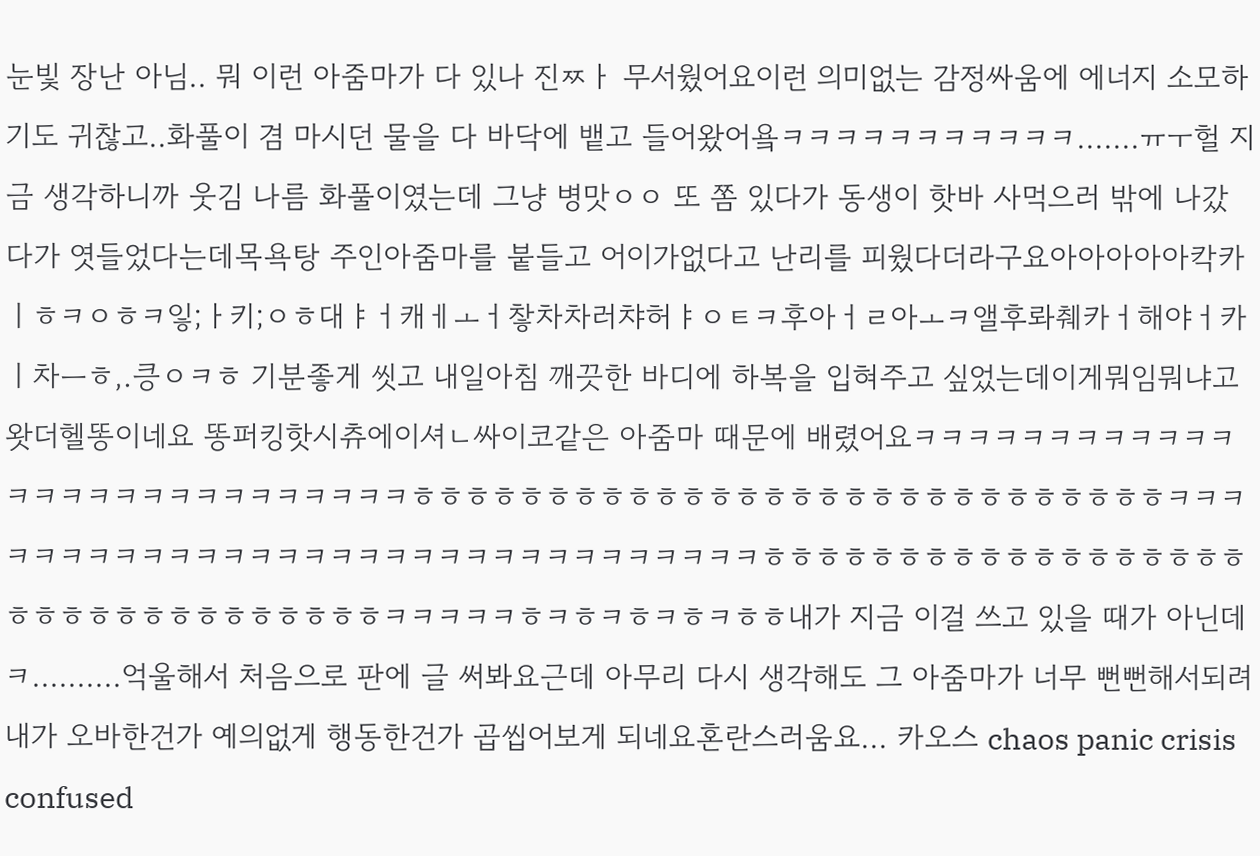눈빛 장난 아님.. 뭐 이런 아줌마가 다 있나 진ㅉㅏ 무서웠어요이런 의미없는 감정싸움에 에너지 소모하기도 귀찮고..화풀이 겸 마시던 물을 다 바닥에 뱉고 들어왔어욬ㅋㅋㅋㅋㅋㅋㅋㅋㅋㅋㅋ.......ㅠㅜ헐 지금 생각하니까 웃김 나름 화풀이였는데 그냥 병맛ㅇㅇ 또 쫌 있다가 동생이 핫바 사먹으러 밖에 나갔다가 엿들었다는데목욕탕 주인아줌마를 붙들고 어이가없다고 난리를 피웠다더라구요아아아아아칵카ㅣㅎㅋㅇㅎㅋ잏;ㅏ키;ㅇㅎ대ㅑㅓ캐ㅔㅗㅓ챃차차러챠허ㅑㅇㅌㅋ후아ㅓㄹ아ㅗㅋ앨후롸췌카ㅓ해야ㅓ카ㅣ차ㅡㅎ,.킁ㅇㅋㅎ 기분좋게 씻고 내일아침 깨끗한 바디에 하복을 입혀주고 싶었는데이게뭐임뭐냐고왓더헬똥이네요 똥퍼킹핫시츄에이셔ㄴ싸이코같은 아줌마 때문에 배렸어요ㅋㅋㅋㅋㅋㅋㅋㅋㅋㅋㅋㅋㅋㅋㅋㅋㅋㅋㅋㅋㅋㅋㅋㅋㅋㅋㅋㅎㅎㅎㅎㅎㅎㅎㅎㅎㅎㅎㅎㅎㅎㅎㅎㅎㅎㅎㅎㅎㅎㅎㅎㅎㅎㅎㅎㅋㅋㅋㅋㅋㅋㅋㅋㅋㅋㅋㅋㅋㅋㅋㅋㅋㅋㅋㅋㅋㅋㅋㅋㅋㅋㅋㅋㅋㅋㅋㅎㅎㅎㅎㅎㅎㅎㅎㅎㅎㅎㅎㅎㅎㅎㅎㅎㅎㅎㅎㅎㅎㅎㅎㅎㅎㅎㅎㅎㅎㅎㅎㅋㅋㅋㅋㅋㅎㅋㅎㅋㅎㅋㅎㅋㅎㅎ내가 지금 이걸 쓰고 있을 때가 아닌데ㅋ..........억울해서 처음으로 판에 글 써봐요근데 아무리 다시 생각해도 그 아줌마가 너무 뻔뻔해서되려 내가 오바한건가 예의없게 행동한건가 곱씹어보게 되네요혼란스러움요... 카오스 chaos panic crisis confused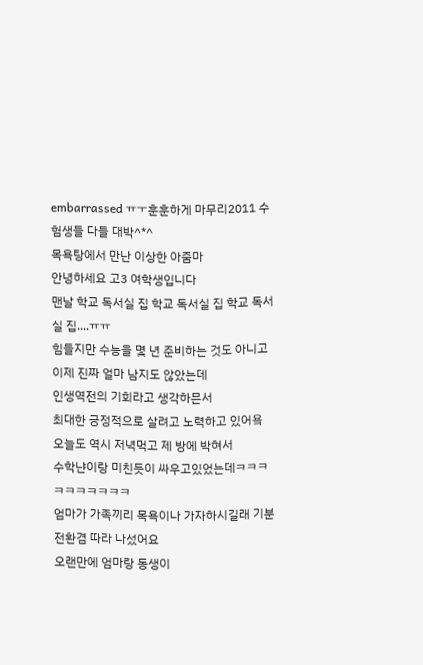embarrassed ㅠㅜ훈훈하게 마무리2011 수험생들 다들 대박^*^
목욕탕에서 만난 이상한 아줌마
안녕하세요 고3 여학생입니다
맨날 학교 독서실 집 학교 독서실 집 학교 독서실 집....ㅠㅠ
힘들지만 수능을 몇 년 준비하는 것도 아니고
이제 진짜 얼마 남지도 않았는데
인생역전의 기회라고 생각하믄서
최대한 긍정적으로 살려고 노력하고 있어욬
오늘도 역시 저녁먹고 제 방에 박혀서
수학냔이랑 미친듯이 싸우고있었는데ㅋㅋㅋㅋㅋㅋㅋㅋㅋㅋ
엄마가 가족끼리 목욕이나 가자하시길래 기분전환겸 따라 나섰어요
오랜만에 엄마랑 동생이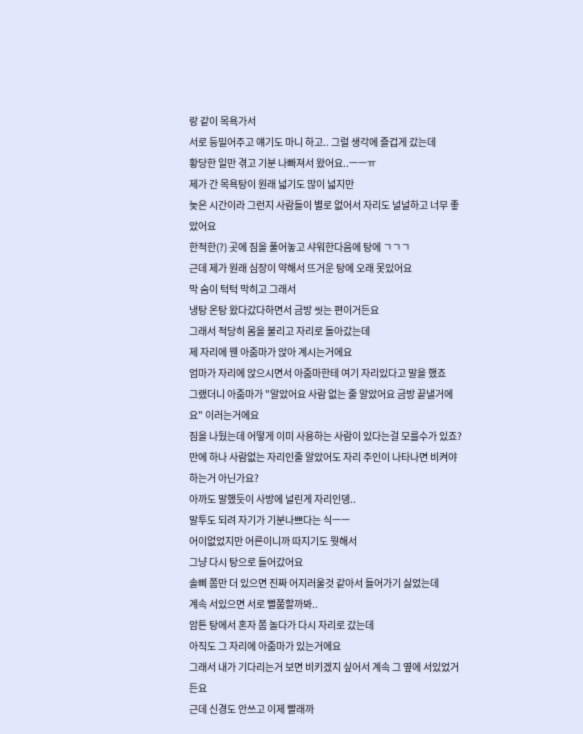랑 같이 목욕가서
서로 등밀어주고 얘기도 마니 하고.. 그럴 생각에 즐겁게 갔는데
황당한 일만 겪고 기분 나빠져서 왔어요..ㅡㅡㅠ
제가 간 목욕탕이 원래 넓기도 많이 넓지만
늦은 시간이라 그런지 사람들이 별로 없어서 자리도 널널하고 너무 좋았어요
한적한(?) 곳에 짐을 풀어놓고 샤워한다음에 탕에 ㄱㄱㄱ
근데 제가 원래 심장이 약해서 뜨거운 탕에 오래 못있어요
막 숨이 턱턱 막히고 그래서
냉탕 온탕 왔다갔다하면서 금방 씻는 편이거든요
그래서 적당히 몸을 불리고 자리로 돌아갔는데
제 자리에 웬 아줌마가 앉아 계시는거에요
엄마가 자리에 앉으시면서 아줌마한테 여기 자리있다고 말을 했죠
그랬더니 아줌마가 "알았어요 사람 없는 줄 알았어요 금방 끝낼거에요" 이러는거에요
짐을 나뒀는데 어떻게 이미 사용하는 사람이 있다는걸 모를수가 있죠?
만에 하나 사람없는 자리인줄 알았어도 자리 주인이 나타나면 비켜야 하는거 아닌가요?
아까도 말했듯이 사방에 널린게 자리인뎅..
말투도 되려 자기가 기분나쁘다는 식ㅡㅡ
어이없었지만 어른이니까 따지기도 뭣해서
그냥 다시 탕으로 들어갔어요
솔삐 쫌만 더 있으면 진짜 어지러울것 같아서 들어가기 싫었는데
계속 서있으면 서로 뻘쭘할까봐..
암튼 탕에서 혼자 쫌 놀다가 다시 자리로 갔는데
아직도 그 자리에 아줌마가 있는거에요
그래서 내가 기다리는거 보면 비키겠지 싶어서 계속 그 옆에 서있었거든요
근데 신경도 안쓰고 이제 빨래까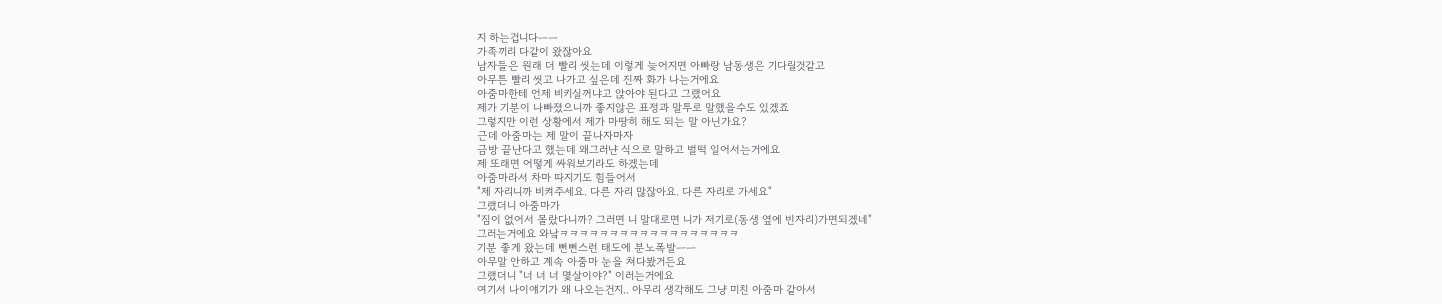지 하는겁니다ㅡㅡ
가족끼리 다같이 왔잖아요
남자들은 원래 더 빨리 씻는데 이렇게 늦어지면 아빠랑 남동생은 기다릴것같고
아무튼 빨리 씻고 나가고 싶은데 진짜 화가 나는거에요
아줌마한테 언제 비키실꺼냐고 앉아야 된다고 그랬어요
제가 기분이 나빠졌으니까 좋지않은 표정과 말투로 말했을수도 있겠죠
그렇지만 이런 상황에서 제가 마땅히 해도 되는 말 아닌가요?
근데 아줌마는 제 말이 끝나자마자
금방 끝난다고 했는데 왜그러냔 식으로 말하고 벌떡 일어서는거에요
제 또래면 어떻게 싸워보기라도 하겠는데
아줌마라서 차마 따지기도 힘들어서
"제 자리니까 비켜주세요. 다른 자리 많잖아요. 다른 자리로 가세요"
그랬더니 아줌마가
"짐이 없어서 몰랐다니까? 그러면 니 말대로면 니가 저기로(동생 옆에 빈자리)가면되겠네"
그러는거에요 와낰ㅋㅋㅋㅋㅋㅋㅋㅋㅋㅋㅋㅋㅋㅋㅋㅋㅋㅋ
기분 좋게 왔는데 뻔뻔스런 태도에 분노폭발ㅡㅡ
아무말 안하고 계속 아줌마 눈을 쳐다봤거든요
그랬더니 "너 너 너 몇살이야?" 이러는거에요
여기서 나이얘기가 왜 나오는건지.. 아무리 생각해도 그냥 미친 아줌마 같아서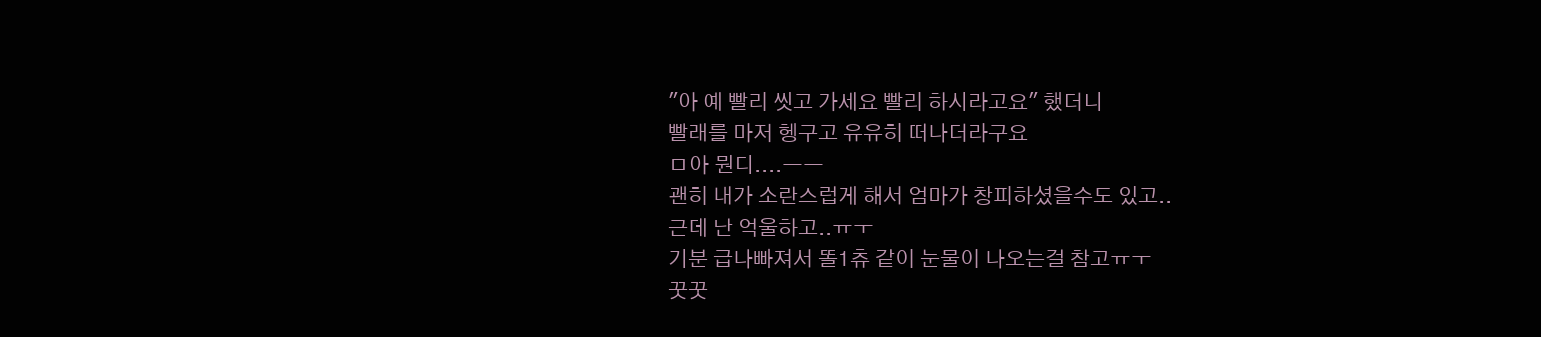"아 예 빨리 씻고 가세요 빨리 하시라고요" 했더니
빨래를 마저 헹구고 유유히 떠나더라구요
ㅁ아 뭔디....ㅡㅡ
괜히 내가 소란스럽게 해서 엄마가 창피하셨을수도 있고..
근데 난 억울하고..ㅠㅜ
기분 급나빠져서 똘1츄 같이 눈물이 나오는걸 참고ㅠㅜ
꿋꿋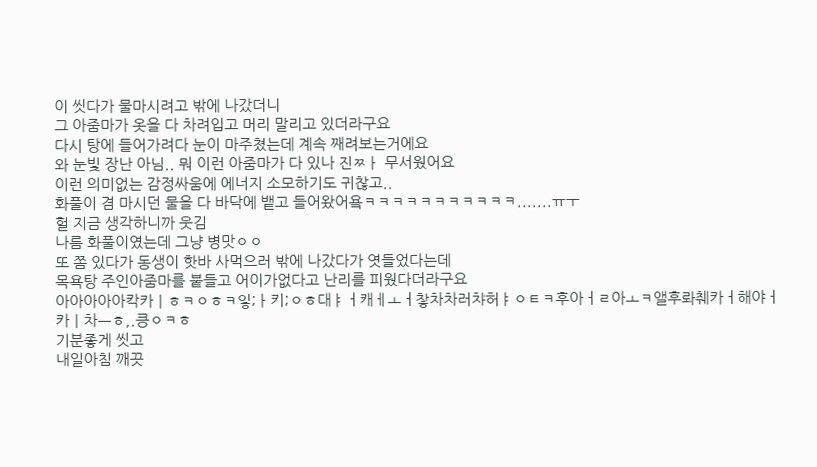이 씻다가 물마시려고 밖에 나갔더니
그 아줌마가 옷을 다 차려입고 머리 말리고 있더라구요
다시 탕에 들어가려다 눈이 마주쳤는데 계속 째려보는거에요
와 눈빛 장난 아님.. 뭐 이런 아줌마가 다 있나 진ㅉㅏ 무서웠어요
이런 의미없는 감정싸움에 에너지 소모하기도 귀찮고..
화풀이 겸 마시던 물을 다 바닥에 뱉고 들어왔어욬ㅋㅋㅋㅋㅋㅋㅋㅋㅋㅋㅋ.......ㅠㅜ
헐 지금 생각하니까 웃김
나름 화풀이였는데 그냥 병맛ㅇㅇ
또 쫌 있다가 동생이 핫바 사먹으러 밖에 나갔다가 엿들었다는데
목욕탕 주인아줌마를 붙들고 어이가없다고 난리를 피웠다더라구요
아아아아아칵카ㅣㅎㅋㅇㅎㅋ잏;ㅏ키;ㅇㅎ대ㅑㅓ캐ㅔㅗㅓ챃차차러챠허ㅑㅇㅌㅋ후아ㅓㄹ아ㅗㅋ앨후롸췌카ㅓ해야ㅓ카ㅣ차ㅡㅎ,.킁ㅇㅋㅎ
기분좋게 씻고
내일아침 깨끗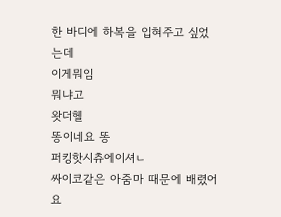한 바디에 하복을 입혀주고 싶었는데
이게뭐임
뭐냐고
왓더헬
똥이네요 똥
퍼킹핫시츄에이셔ㄴ
싸이코같은 아줌마 때문에 배렸어요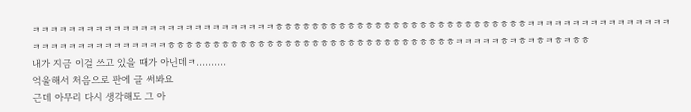ㅋㅋㅋㅋㅋㅋㅋㅋㅋㅋㅋㅋㅋㅋㅋㅋㅋㅋㅋㅋㅋㅋㅋㅋㅋㅋㅋㅎㅎㅎㅎㅎㅎㅎㅎㅎㅎㅎㅎㅎㅎㅎㅎㅎㅎㅎㅎㅎㅎㅎㅎㅎㅎㅎㅎㅋㅋㅋㅋㅋㅋㅋㅋㅋㅋㅋㅋㅋㅋㅋㅋㅋㅋㅋㅋㅋㅋㅋㅋㅋㅋㅋㅋㅋㅋㅋㅎㅎㅎㅎㅎㅎㅎㅎㅎㅎㅎㅎㅎㅎㅎㅎㅎㅎㅎㅎㅎㅎㅎㅎㅎㅎㅎㅎㅎㅎㅎㅎㅋㅋㅋㅋㅋㅎㅋㅎㅋㅎㅋㅎㅋㅎㅎ
내가 지금 이걸 쓰고 있을 때가 아닌데ㅋ..........
억울해서 처음으로 판에 글 써봐요
근데 아무리 다시 생각해도 그 아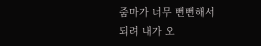줌마가 너무 뻔뻔해서
되려 내가 오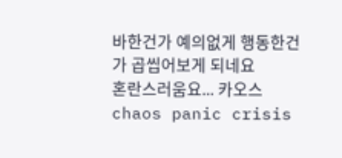바한건가 예의없게 행동한건가 곱씹어보게 되네요
혼란스러움요... 카오스 chaos panic crisis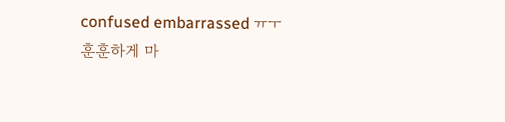confused embarrassed ㅠㅜ
훈훈하게 마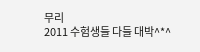무리
2011 수험생들 다들 대박^*^